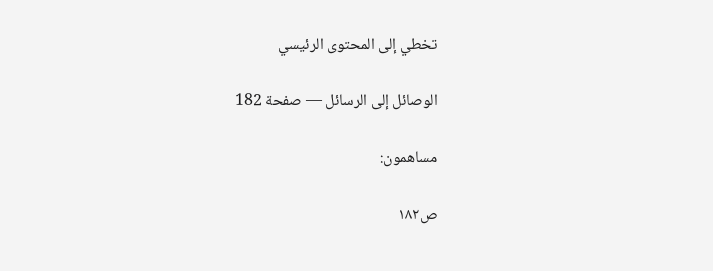تخطي إلى المحتوى الرئيسي

الوصائل إلى الرسائل — صفحة 182

مساهمون:

ص١٨٢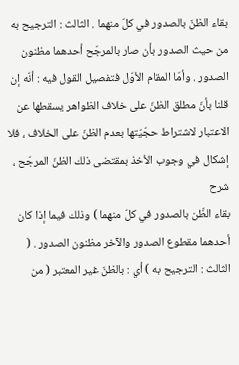بقاء الظنّ بالصدور في كلّ منهما . الثالث : الترجيح به من حيث الصدور بأن صار بالمرجّح أحدهما مظنون الصدور . وأمّا المقام الأوّل فتفصيل القول فيه : أنّه إن قلنا بأنّ مطلق الظنّ على خلاف الظواهر يسقطها عن الاعتبار لاشتراط حجّيّتها بعدم الظنّ على الخلاف ، فلا إشكال في وجوب الأخذ بمقتضى ذلك الظنّ المرجّح ،
شرح
بقاء الظّن بالصدور في كلّ منهما ) وذلك فيما إذا كان أحدهما مقطوع الصدور والآخر مظنون الصدور . ( الثالث : الترجيح به ) أي : بالظنّ غير المعتبر ( من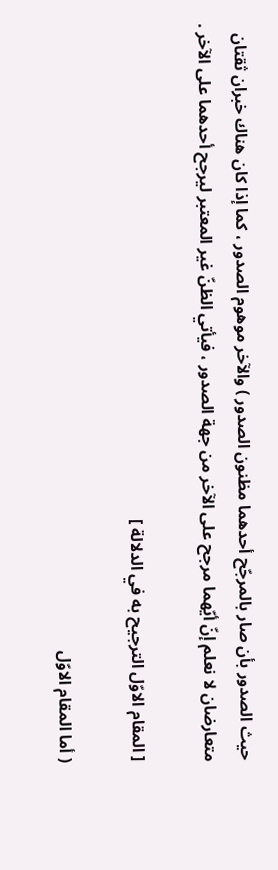حيث الصدور بأن صار بالمرجّح أحدهما مظنون الصدور ) والآخر موهوم الصدور ، كما إذا كان هناك خبران ثقتان متعارضان لا نعلم إنّ أيّهما مرجح على الآخر من جهة الصدور ، فيأتي الظنّ غير المعتبر ليرجح أحدهما على الآخر .

[ المقام الاوّل الترجيح به في الدلالة ]

( أما المقام الاوّل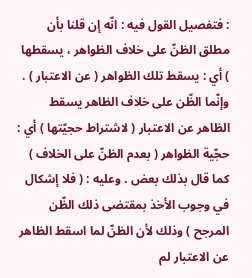: فتفصيل القول فيه : انّه إن قلنا بأن مطلق الظنّ على خلاف الظواهر ، يسقطها ) أي : يسقط تلك الظواهر ( عن الاعتبار ) . وإنّما الظّن على خلاف الظاهر يسقط الظاهر عن الاعتبار ( لاشتراط حجيّتها ) أي : حجّية الظواهر ( بعدم الظنّ على الخلاف ) كما قال بذلك بعض . وعليه : ( فلا إشكال في وجوب الأخذ بمقتضى ذلك الظّن المرجح ) وذلك لأن الظنّ لما اسقط الظاهر عن الاعتبار لم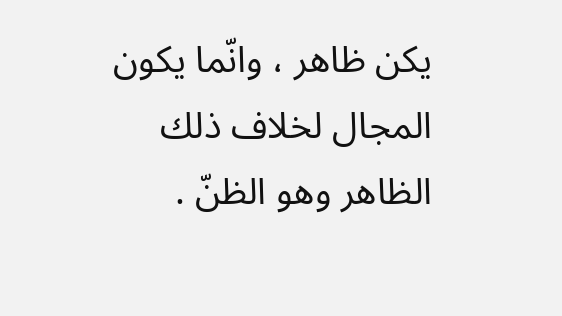يكن ظاهر ، وانّما يكون المجال لخلاف ذلك الظاهر وهو الظنّ .